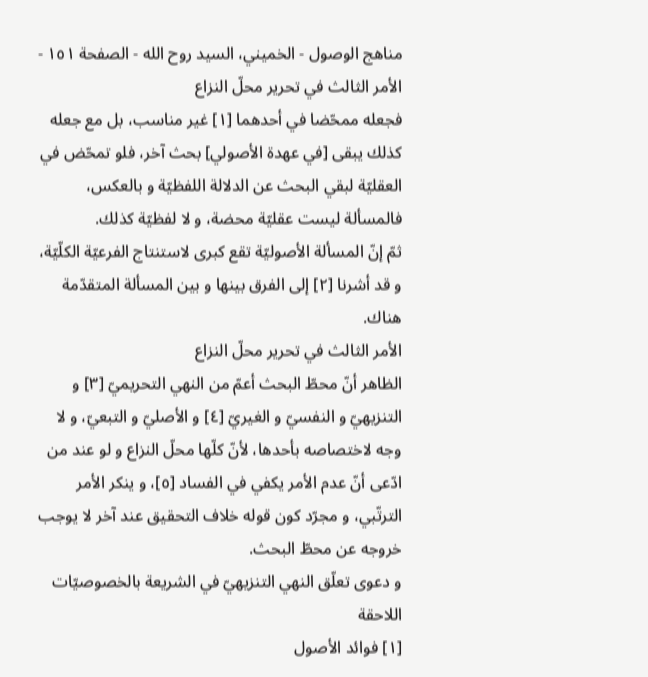مناهج الوصول - الخميني، السيد روح الله - الصفحة ١٥١ - الأمر الثالث في تحرير محلّ النزاع
فجعله ممحّضا في أحدهما [١] غير مناسب، بل مع جعله كذلك يبقى [في عهدة الأصولي] بحث آخر، فلو تمحّض في العقليّة لبقي البحث عن الدلالة اللفظيّة و بالعكس، فالمسألة ليست عقليّة محضة، و لا لفظيّة كذلك.
ثمّ إنّ المسألة الأصوليّة تقع كبرى لاستنتاج الفرعيّة الكلّيّة، و قد أشرنا [٢] إلى الفرق بينها و بين المسألة المتقدّمة هناك.
الأمر الثالث في تحرير محلّ النزاع
الظاهر أنّ محطّ البحث أعمّ من النهي التحريميّ [٣] و التنزيهيّ و النفسيّ و الغيريّ [٤] و الأصليّ و التبعيّ، و لا وجه لاختصاصه بأحدها، لأنّ كلّها محلّ النزاع و لو عند من ادّعى أنّ عدم الأمر يكفي في الفساد [٥]، و ينكر الأمر الترتّبي، و مجرّد كون قوله خلاف التحقيق عند آخر لا يوجب خروجه عن محطّ البحث.
و دعوى تعلّق النهي التنزيهيّ في الشريعة بالخصوصيّات اللاحقة
[١] فوائد الأصول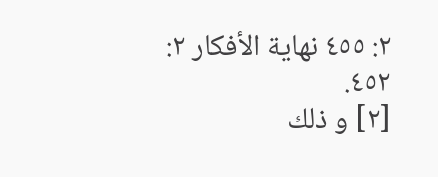٢: ٤٥٥ نهاية الأفكار ٢: ٤٥٢.
[٢] و ذلك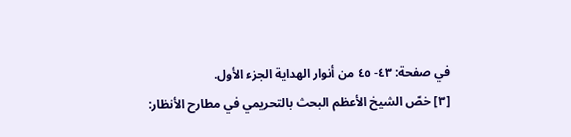في صفحة: ٤٣- ٤٥ من أنوار الهداية الجزء الأول.
[٣] خصّ الشيخ الأعظم البحث بالتحريمي في مطارح الأنظار: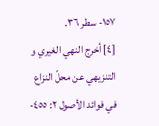١٥٧- سطر ٣٦.
[٤] أخرج النهي الغيري و التنزيهي عن محلّ النزاع في فوائد الأصول ٢: ٤٥٥-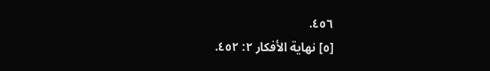٤٥٦.
[٥] نهاية الأفكار ٢: ٤٥٢.